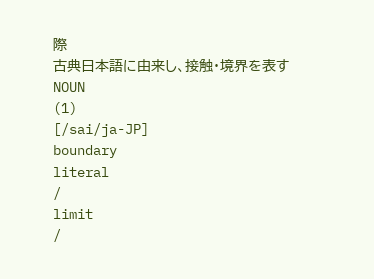際
古典日本語に由来し、接触・境界を表す
NOUN
(1)
[/sai/ja-JP]
boundary
literal
/
limit
/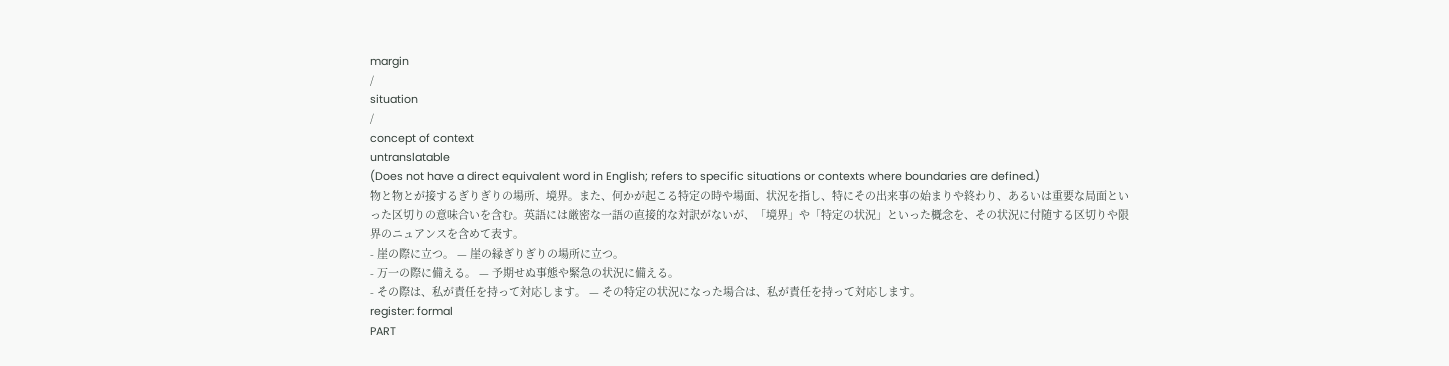margin
/
situation
/
concept of context
untranslatable
(Does not have a direct equivalent word in English; refers to specific situations or contexts where boundaries are defined.)
物と物とが接するぎりぎりの場所、境界。また、何かが起こる特定の時や場面、状況を指し、特にその出来事の始まりや終わり、あるいは重要な局面といった区切りの意味合いを含む。英語には厳密な一語の直接的な対訳がないが、「境界」や「特定の状況」といった概念を、その状況に付随する区切りや限界のニュアンスを含めて表す。
- 崖の際に立つ。 — 崖の縁ぎりぎりの場所に立つ。
- 万一の際に備える。 — 予期せぬ事態や緊急の状況に備える。
- その際は、私が責任を持って対応します。 — その特定の状況になった場合は、私が責任を持って対応します。
register: formal
PART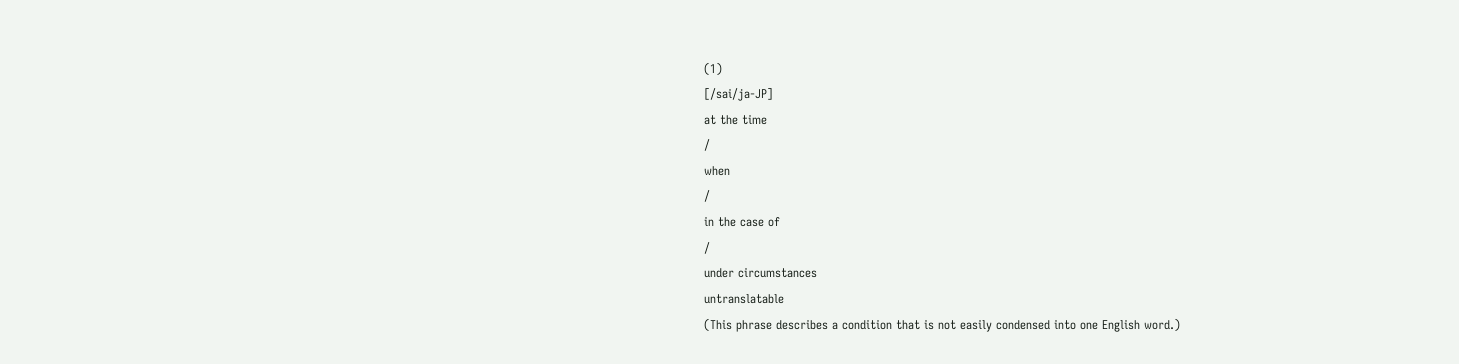(1)
[/sai/ja-JP]
at the time
/
when
/
in the case of
/
under circumstances
untranslatable
(This phrase describes a condition that is not easily condensed into one English word.)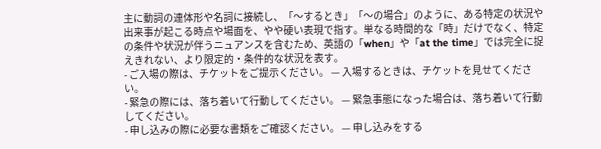主に動詞の連体形や名詞に接続し、「〜するとき」「〜の場合」のように、ある特定の状況や出来事が起こる時点や場面を、やや硬い表現で指す。単なる時間的な「時」だけでなく、特定の条件や状況が伴うニュアンスを含むため、英語の「when」や「at the time」では完全に捉えきれない、より限定的・条件的な状況を表す。
- ご入場の際は、チケットをご提示ください。 — 入場するときは、チケットを見せてください。
- 緊急の際には、落ち着いて行動してください。 — 緊急事態になった場合は、落ち着いて行動してください。
- 申し込みの際に必要な書類をご確認ください。 — 申し込みをする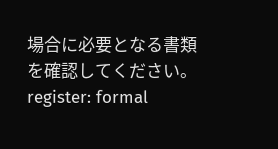場合に必要となる書類を確認してください。
register: formal